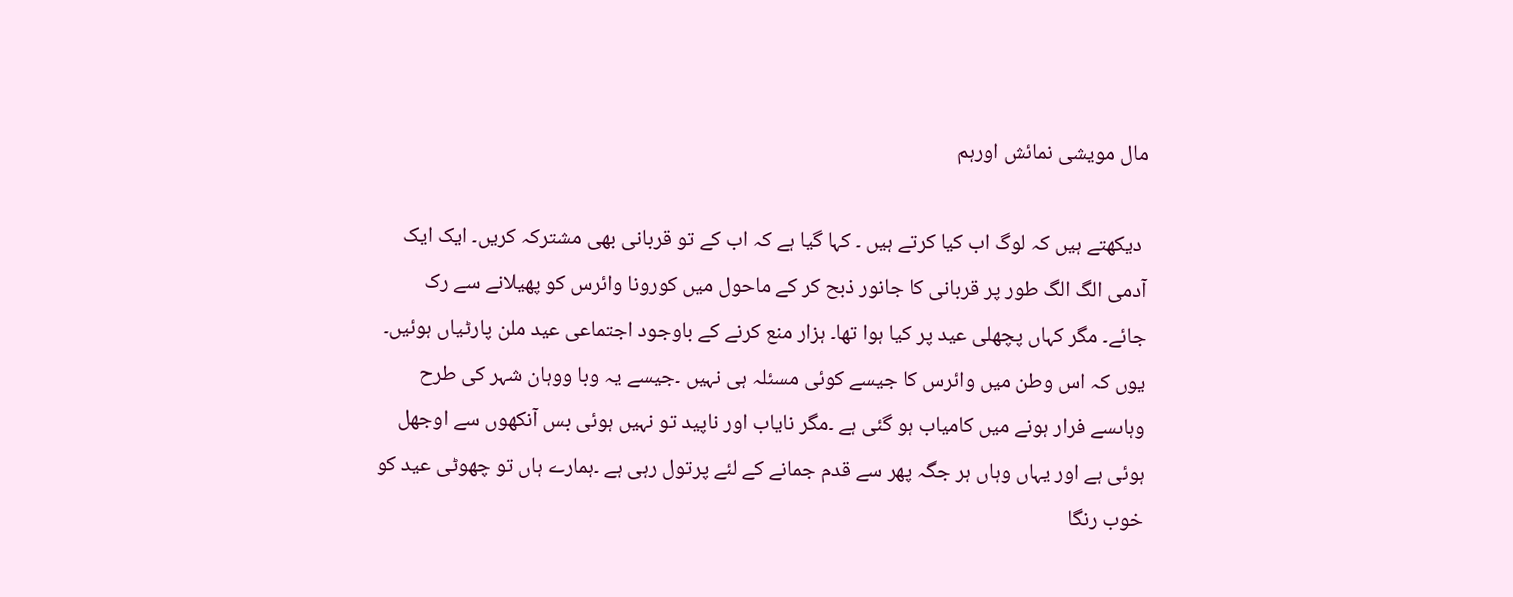مال مویشی نمائش اورہم

 دیکھتے ہیں کہ لوگ اب کیا کرتے ہیں ۔ کہا گیا ہے کہ اب کے تو قربانی بھی مشترکہ کریں۔ ایک ایک آدمی الگ الگ طور پر قربانی کا جانور ذبح کر کے ماحول میں کورونا وائرس کو پھیلانے سے رک جائے۔ مگر کہاں پچھلی عید پر کیا ہوا تھا۔ ہزار منع کرنے کے باوجود اجتماعی عید ملن پارٹیاں ہوئیں۔ یوں کہ اس وطن میں وائرس کا جیسے کوئی مسئلہ ہی نہیں ۔جیسے یہ وبا ووہان شہر کی طرح وہاںسے فرار ہونے میں کامیاب ہو گئی ہے ۔مگر نایاب اور ناپید تو نہیں ہوئی بس آنکھوں سے اوجھل ہوئی ہے اور یہاں وہاں ہر جگہ پھر سے قدم جمانے کے لئے پرتول رہی ہے ۔ہمارے ہاں تو چھوٹی عید کو خوب رنگا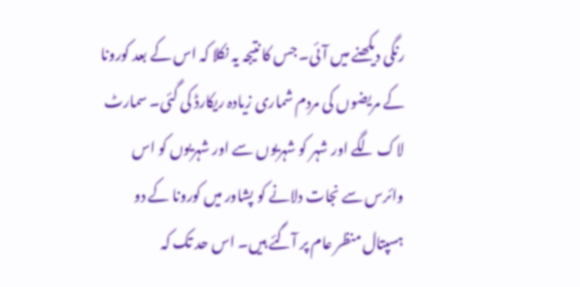رنگی دیکھنے میں آئی۔ جس کا نتیجہ یہ نکلا کہ اس کے بعد کورونا کے مریضوں کی مردم شماری زیادہ ریکارڈ کی گئی۔ سمارٹ لاک لگے اور شہر کو شہریوں سے اور شہریوں کو اس وائرس سے نجات دلانے کو پشاور میں کورونا کے دو ہسپتال منظر عام پر آگئے ہیں۔ اس حد تک کہ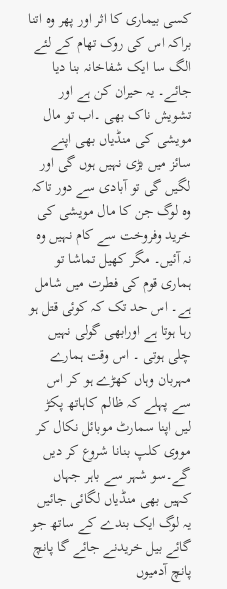کسی بیماری کا اثر اور پھر وہ اتنا براکہ اس کی روک تھام کے لئے الگ سا ایک شفاخانہ بنا دیا جائے۔ یہ حیران کن ہے اور تشویش ناک بھی ۔اب تو مال مویشی کی منڈیاں بھی اپنے سائز میں بڑی نہیں ہوں گی اور لگیں گی تو آبادی سے دور تاکہ وہ لوگ جن کا مال مویشی کی خرید وفروخت سے کام نہیں وہ نہ آئیں۔ مگر کھیل تماشا تو ہماری قوم کی فطرت میں شامل ہے۔ اس حد تک کہ کوئی قتل ہو رہا ہوتا ہے اورابھی گولی نہیں چلی ہوتی ۔ اس وقت ہمارے مہربان وہاں کھڑے ہو کر اس سے پہلے کہ ظالم کاہاتھ پکڑ لیں اپنا سمارٹ موبائل نکال کر مووی کلپ بنانا شروع کر دیں گے۔سو شہر سے باہر جہاں کہیں بھی منڈیاں لگائی جائیں یہ لوگ ایک بندے کے ساتھ جو گائے بیل خریدنے جائے گا پانچ پانچ آدمیوں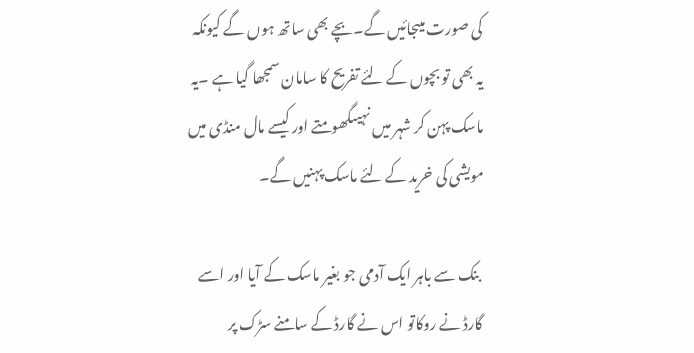کی صورت میںجائیں گے۔بچے بھی ساتھ ہوں گے کیونکہ یہ بھی تو بچوں کے لئے تفریح کا سامان سمجھا گیا ہے ۔یہ ماسک پہن کر شہر میں نہیںگھومتے اور کیسے مال منڈی میں مویشی کی خرید کے لئے ماسک پہنیں گے۔

 بنک سے باہر ایک آدمی جو بغیر ماسک کے آیا اور اسے گارڈ نے روکاتو اس نے گارڈ کے سامنے سڑک پر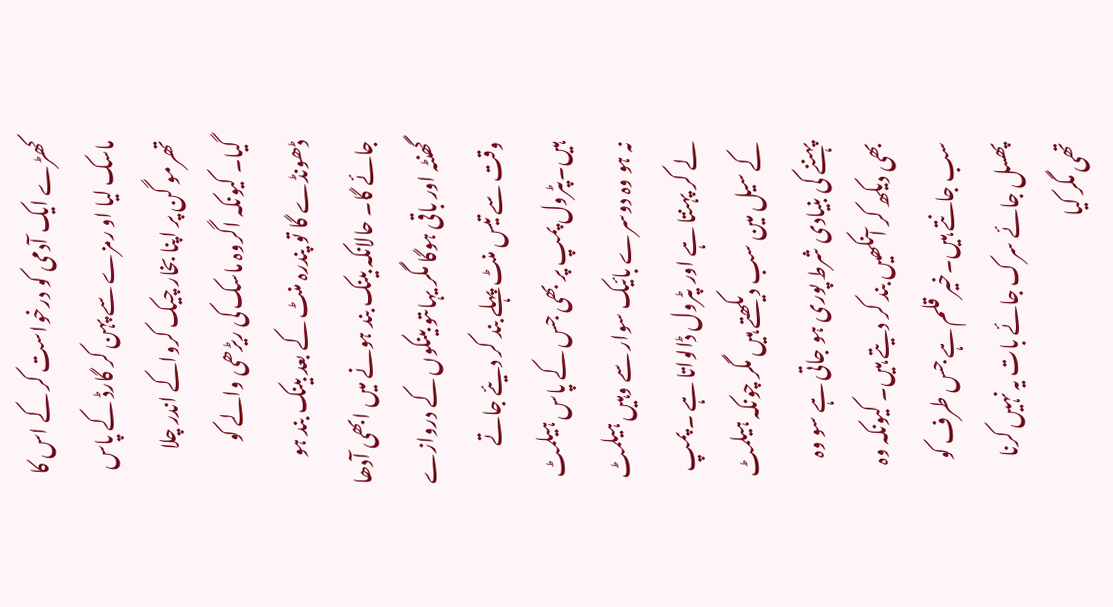کھڑے ایک آدمی کو درخواست کر کے اس کا ماسک لیا او رمزے سے پہن کر گارڈ کے پاس تھرمو گن پر اپنا بخار چیک کرواکے اندر چلا گیا۔ کیونکہ اگروہ ماسک کی ریڑھی والے کو ڈھونڈے گا تو پندرہ منٹ کے بعد بینک بند ہو جائے گا۔ حالانکہ بینک بند ہونے میں ابھی آدھا گھنٹہ اور باقی ہوگا مگر یہاںتو بینکوں کے دروازے وقت سے تیس منٹ پہلے بند کر دیئے جاتے ہیں۔پٹرول پمپ پر بھی جس کے پاس ہیلمٹ نہ ہو وہ دوسرے بائیک سوار سے وہیں ہیلمٹ لے کر پہنتا ہے اور پٹرول ڈالواتا ہے ۔ پمپ کے سیل مین سب دیکھتے ہیں مگر چونکہ ہیلمٹ پہننے کی بنیادی شرط پوری ہو جاتی ہے سو وہ بھی دیکھ کر آنکھیں بند کر دیتے ہیں۔ کیونکہ وہ سب جانتے ہیں۔خیر قلم ہے جس طرف کو پھسل جائے سرک جائے بات یہ نہیں کرنا تھی مگر کیا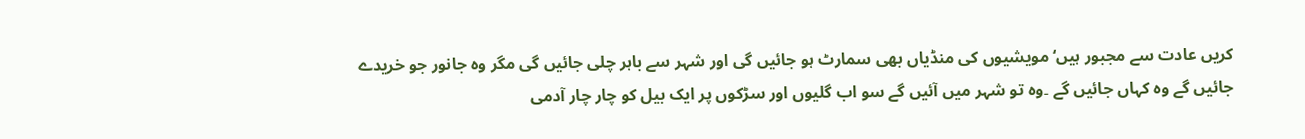کریں عادت سے مجبور ہیں‘مویشیوں کی منڈیاں بھی سمارٹ ہو جائیں گی اور شہر سے باہر چلی جائیں گی مگر وہ جانور جو خریدے جائیں گے وہ کہاں جائیں گے ۔وہ تو شہر میں آئیں گے سو اب گلیوں اور سڑکوں پر ایک بیل کو چار چار آدمی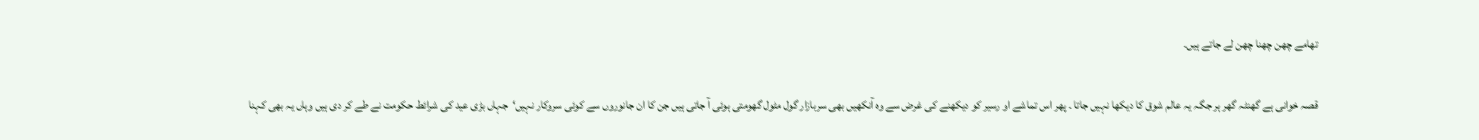تھامے چھن چھنا چھن لے جاتے ہیں۔

قصہ خوانی ہے گھنٹہ گھر ہر جگہ یہ عالم شوق کا دیکھا نہیں جاتا ۔ پھر اس تماشے او رسیر کو دیکھنے کی غرض سے وہ آنکھیں بھی سربازار گول مٹول گھومتی ہوئی آ جاتی ہیں جن کا ان جانوروں سے کوئی سروکار نہیں‘جہاں بڑی عید کی شرائط حکومت نے طے کر دی ہیں وہاں یہ بھی کہنا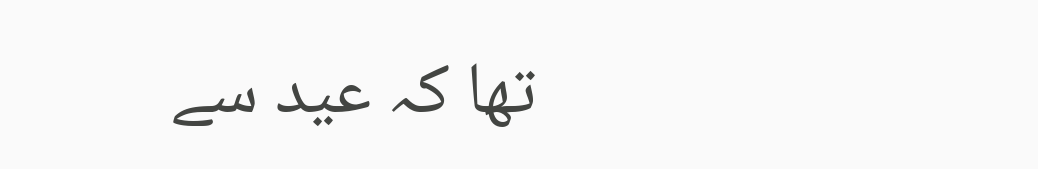تھا کہ عید سے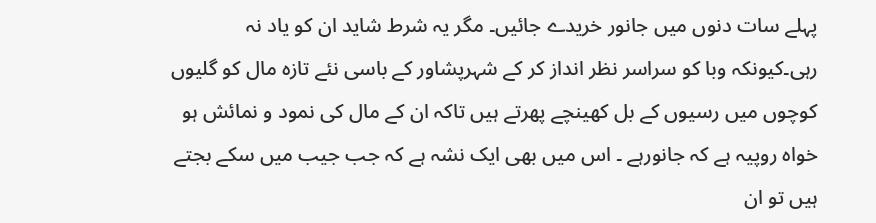پہلے سات دنوں میں جانور خریدے جائیں۔ مگر یہ شرط شاید ان کو یاد نہ رہی۔کیونکہ وبا کو سراسر نظر انداز کر کے شہرپشاور کے باسی نئے تازہ مال کو گلیوں کوچوں میں رسیوں کے بل کھینچے پھرتے ہیں تاکہ ان کے مال کی نمود و نمائش ہو خواہ روپیہ ہے کہ جانورہے ۔ اس میں بھی ایک نشہ ہے کہ جب جیب میں سکے بجتے ہیں تو ان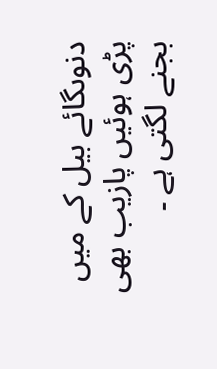دنوںگائے بیل کے میں پڑی ہوئیں پازیب بھی بجنے لگتی ہے ۔